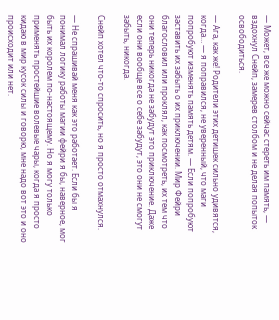— Может, все же можно сейчас стереть им память, — вздохнул Снейп, замерев столбом и не делая попыток освободиться.

— Ага, как же! Родители этих детишек сильно удивятся, когда… — я поправился, не уверенный, что маги попробуют изменять память детям. — Если попробуют заставить их забыть о их приключении. Мир Фейри благословил или проклял, как посмотреть, их тем что они теперь никогда не забудут это приключение. Даже если они вообще все о себе забудут, это они не смогут забыть, никогда.

Снейп хотел что-то спросить, но я просто отмахнулся.

— Не спрашивай меня как это работает. Если бы я понимал логику работы магии фейри я бы, наверное, мог быть их королем по-настоящему. Но я могу только применять простейшие волевые чары, когда я просто кидаю в мир кусок силы и говорю, мне надо вот это и оно происходит или нет.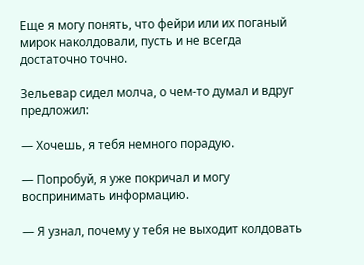Еще я могу понять, что фейри или их поганый мирок наколдовали, пусть и не всегда достаточно точно.

Зельевар сидел молча, о чем-то думал и вдруг предложил:

— Хочешь, я тебя немного порадую.

— Попробуй, я уже покричал и могу воспринимать информацию.

— Я узнал, почему у тебя не выходит колдовать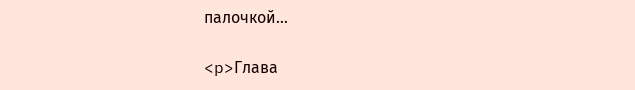палочкой…

<p>Глава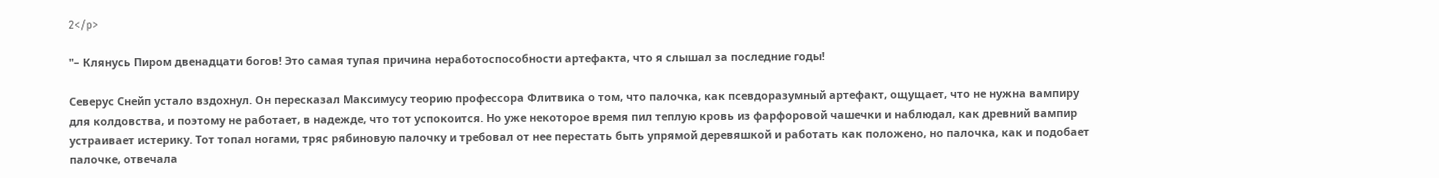2</p>

"– Клянусь Пиром двенадцати богов! Это самая тупая причина неработоспособности артефакта, что я слышал за последние годы!

Северус Снейп устало вздохнул. Он пересказал Максимусу теорию профессора Флитвика о том, что палочка, как псевдоразумный артефакт, ощущает, что не нужна вампиру для колдовства, и поэтому не работает, в надежде, что тот успокоится. Но уже некоторое время пил теплую кровь из фарфоровой чашечки и наблюдал, как древний вампир устраивает истерику. Тот топал ногами, тряс рябиновую палочку и требовал от нее перестать быть упрямой деревяшкой и работать как положено, но палочка, как и подобает палочке, отвечала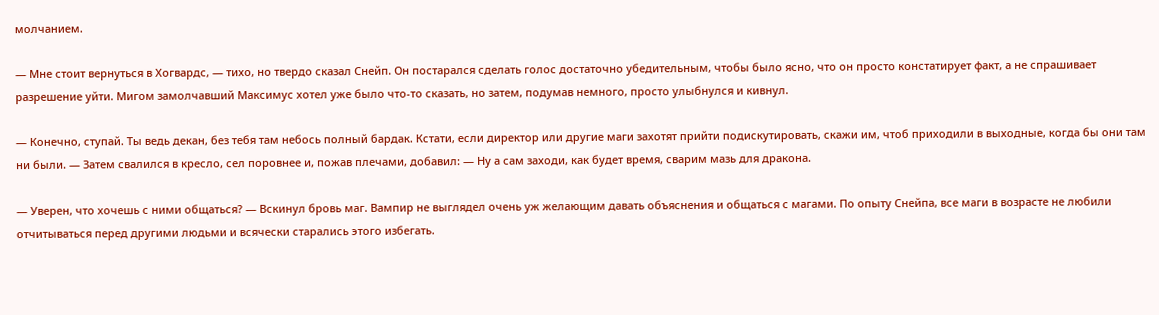молчанием.

— Мне стоит вернуться в Хогвардс, — тихо, но твердо сказал Снейп. Он постарался сделать голос достаточно убедительным, чтобы было ясно, что он просто констатирует факт, а не спрашивает разрешение уйти. Мигом замолчавший Максимус хотел уже было что-то сказать, но затем, подумав немного, просто улыбнулся и кивнул.

— Конечно, ступай. Ты ведь декан, без тебя там небось полный бардак. Кстати, если директор или другие маги захотят прийти подискутировать, скажи им, чтоб приходили в выходные, когда бы они там ни были. — Затем свалился в кресло, сел поровнее и, пожав плечами, добавил: — Ну а сам заходи, как будет время, сварим мазь для дракона.

— Уверен, что хочешь с ними общаться? — Вскинул бровь маг. Вампир не выглядел очень уж желающим давать объяснения и общаться с магами. По опыту Снейпа, все маги в возрасте не любили отчитываться перед другими людьми и всячески старались этого избегать.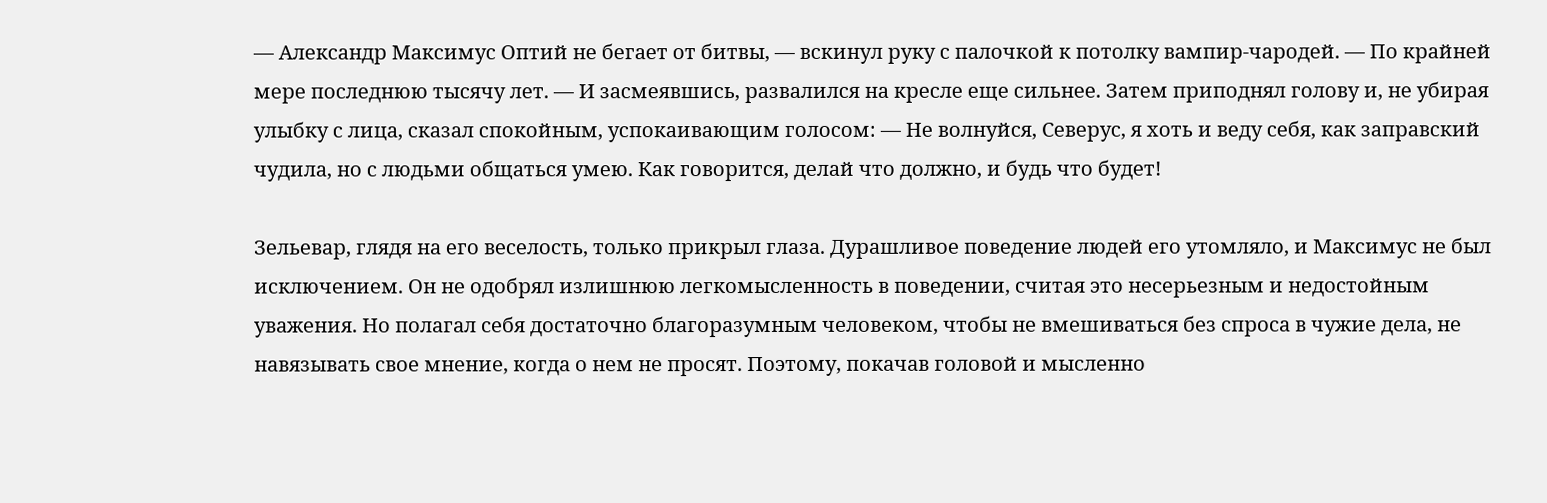— Александр Максимус Оптий не бегает от битвы, — вскинул руку с палочкой к потолку вампир-чародей. — По крайней мере последнюю тысячу лет. — И засмеявшись, развалился на кресле еще сильнее. Затем приподнял голову и, не убирая улыбку с лица, сказал спокойным, успокаивающим голосом: — Не волнуйся, Северус, я хоть и веду себя, как заправский чудила, но с людьми общаться умею. Как говорится, делай что должно, и будь что будет!

Зельевар, глядя на его веселость, только прикрыл глаза. Дурашливое поведение людей его утомляло, и Максимус не был исключением. Он не одобрял излишнюю легкомысленность в поведении, считая это несерьезным и недостойным уважения. Но полагал себя достаточно благоразумным человеком, чтобы не вмешиваться без спроса в чужие дела, не навязывать свое мнение, когда о нем не просят. Поэтому, покачав головой и мысленно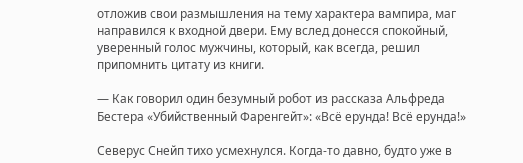отложив свои размышления на тему характера вампира, маг направился к входной двери. Ему вслед донесся спокойный, уверенный голос мужчины, который, как всегда, решил припомнить цитату из книги.

— Как говорил один безумный робот из рассказа Альфреда Бестера «Убийственный Фаренгейт»: «Всё ерунда! Всё ерунда!»

Северус Снейп тихо усмехнулся. Когда-то давно, будто уже в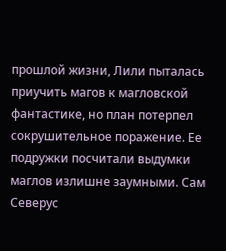прошлой жизни, Лили пыталась приучить магов к магловской фантастике, но план потерпел сокрушительное поражение. Ее подружки посчитали выдумки маглов излишне заумными. Сам Северус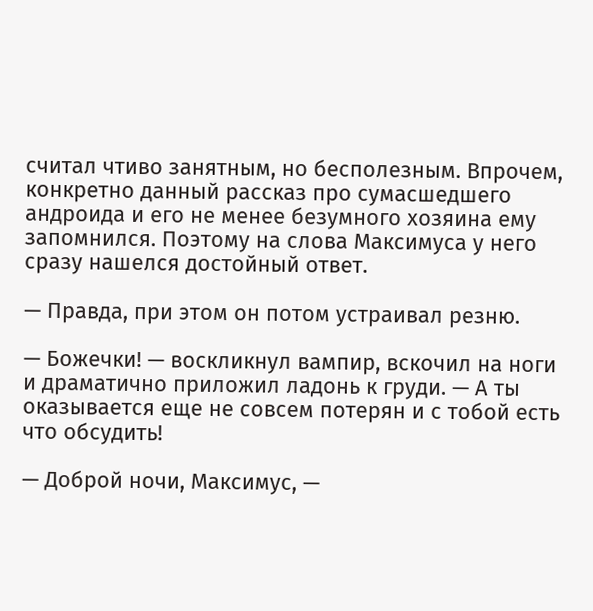считал чтиво занятным, но бесполезным. Впрочем, конкретно данный рассказ про сумасшедшего андроида и его не менее безумного хозяина ему запомнился. Поэтому на слова Максимуса у него сразу нашелся достойный ответ.

— Правда, при этом он потом устраивал резню.

— Божечки! — воскликнул вампир, вскочил на ноги и драматично приложил ладонь к груди. — А ты оказывается еще не совсем потерян и с тобой есть что обсудить!

— Доброй ночи, Максимус, —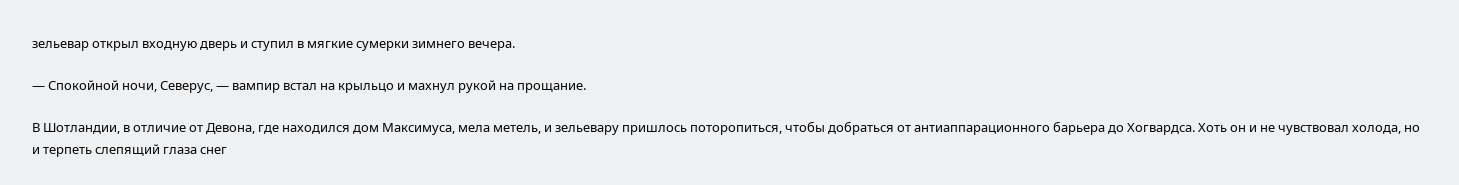зельевар открыл входную дверь и ступил в мягкие сумерки зимнего вечера.

— Спокойной ночи, Северус, — вампир встал на крыльцо и махнул рукой на прощание.

В Шотландии, в отличие от Девона, где находился дом Максимуса, мела метель, и зельевару пришлось поторопиться, чтобы добраться от антиаппарационного барьера до Хогвардса. Хоть он и не чувствовал холода, но и терпеть слепящий глаза снег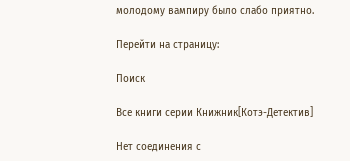молодому вампиру было слабо приятно.

Перейти на страницу:

Поиск

Все книги серии Книжник[Котэ-Детектив]

Нет соединения с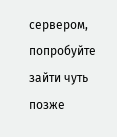сервером, попробуйте зайти чуть позже